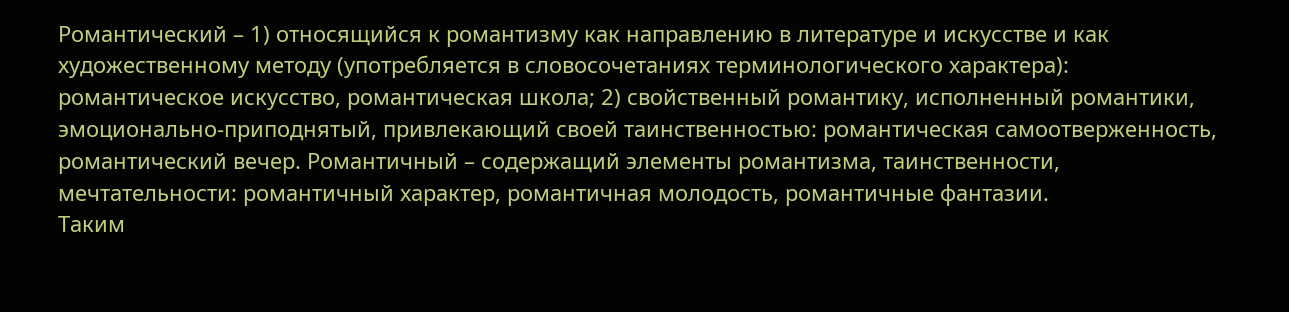Романтический – 1) относящийся к романтизму как направлению в литературе и искусстве и как художественному методу (употребляется в словосочетаниях терминологического характера): романтическое искусство, романтическая школа; 2) свойственный романтику, исполненный романтики, эмоционально-приподнятый, привлекающий своей таинственностью: романтическая самоотверженность, романтический вечер. Романтичный – содержащий элементы романтизма, таинственности, мечтательности: романтичный характер, романтичная молодость, романтичные фантазии.
Таким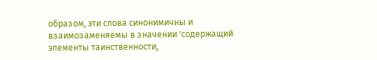образом, эти слова синонимичны и взаимозаменяемы в значении 'содержащий элементы таинственности,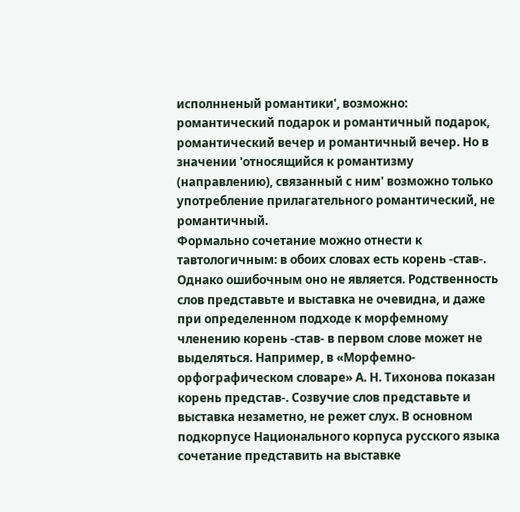исполнненый романтики', возможно: романтический подарок и романтичный подарок, романтический вечер и романтичный вечер. Но в значении 'относящийся к романтизму (направлению), связанный с ним' возможно только употребление прилагательного романтический, не романтичный.
Формально сочетание можно отнести к тавтологичным: в обоих словах есть корень -став-. Однако ошибочным оно не является. Родственность слов представьте и выставка не очевидна, и даже при определенном подходе к морфемному членению корень -став- в первом слове может не выделяться. Например, в «Морфемно-орфографическом словаре» А. Н. Тихонова показан корень представ-. Созвучие слов представьте и выставка незаметно, не режет слух. В основном подкорпусе Национального корпуса русского языка сочетание представить на выставке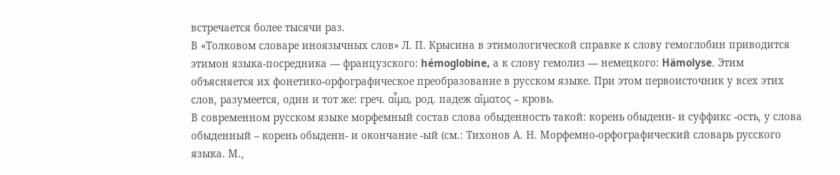встречается более тысячи раз.
В «Толковом словаре иноязычных слов» Л. П. Крысина в этимологической справке к слову гемоглобин приводится этимон языка-посредника — французского: hémoglobine, а к слову гемолиз — немецкого: Hämolyse. Этим объясняется их фонетико-орфографическое преобразование в русском языке. При этом первоисточник у всех этих слов, разумеется, один и тот же: греч. αἷμα, род. падеж αἵματος – кровь.
В современном русском языке морфемный состав слова обыденность такой: корень обыденн- и суффикс -ость, у слова обыденный – корень обыденн- и окончание -ый (см.: Тихонов А. Н. Морфемно-орфографический словарь русского языка. М.,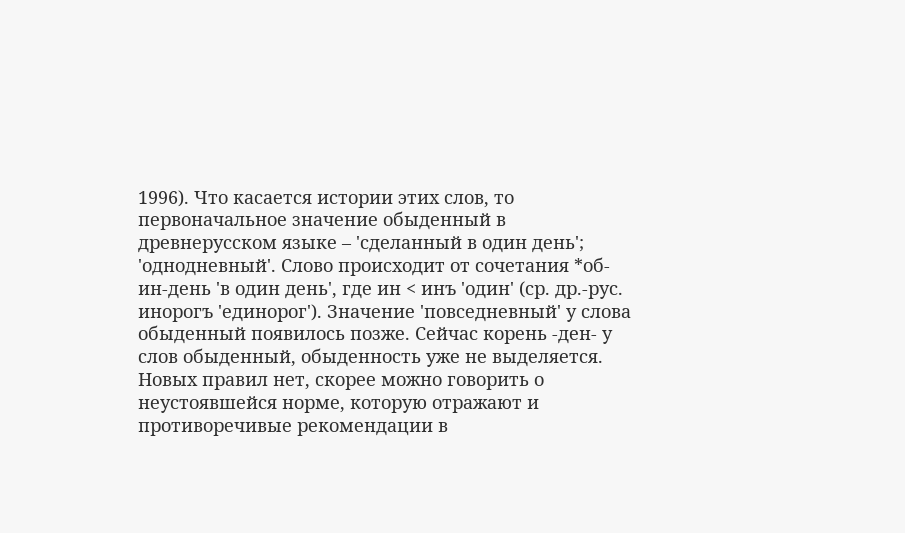1996). Что касается истории этих слов, то первоначальное значение обыденный в древнерусском языке – 'сделанный в один день'; 'однодневный'. Слово происходит от сочетания *об-ин-день 'в один день', где ин < инъ 'один' (ср. др.-рус. инорогъ 'единорог'). Значение 'повседневный' у слова обыденный появилось позже. Сейчас корень -ден- у слов обыденный, обыденность уже не выделяется.
Новых правил нет, скорее можно говорить о неустоявшейся норме, которую отражают и противоречивые рекомендации в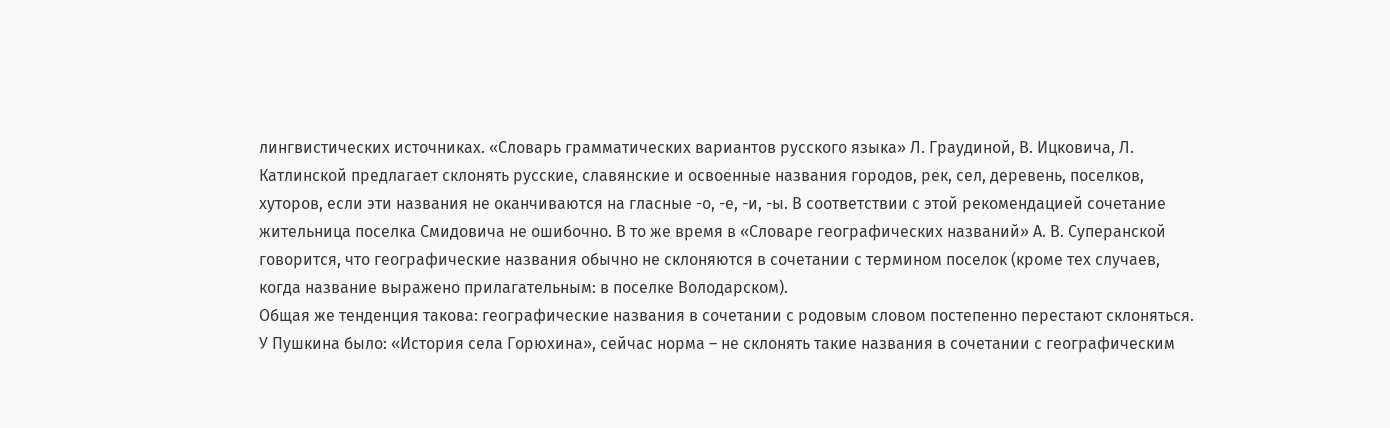лингвистических источниках. «Словарь грамматических вариантов русского языка» Л. Граудиной, В. Ицковича, Л. Катлинской предлагает склонять русские, славянские и освоенные названия городов, рек, сел, деревень, поселков, хуторов, если эти названия не оканчиваются на гласные -о, -е, -и, -ы. В соответствии с этой рекомендацией сочетание жительница поселка Смидовича не ошибочно. В то же время в «Словаре географических названий» А. В. Суперанской говорится, что географические названия обычно не склоняются в сочетании с термином поселок (кроме тех случаев, когда название выражено прилагательным: в поселке Володарском).
Общая же тенденция такова: географические названия в сочетании с родовым словом постепенно перестают склоняться. У Пушкина было: «История села Горюхина», сейчас норма – не склонять такие названия в сочетании с географическим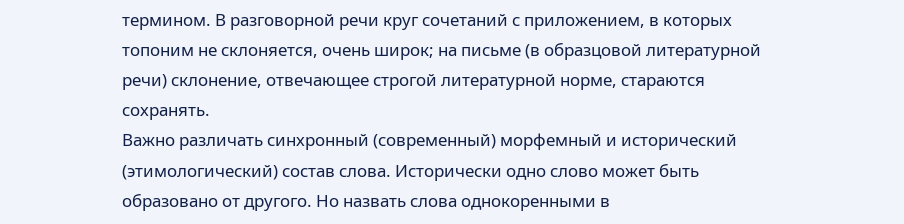термином. В разговорной речи круг сочетаний с приложением, в которых топоним не склоняется, очень широк; на письме (в образцовой литературной речи) склонение, отвечающее строгой литературной норме, стараются сохранять.
Важно различать синхронный (современный) морфемный и исторический (этимологический) состав слова. Исторически одно слово может быть образовано от другого. Но назвать слова однокоренными в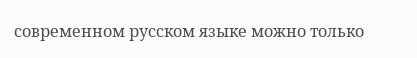современном русском языке можно только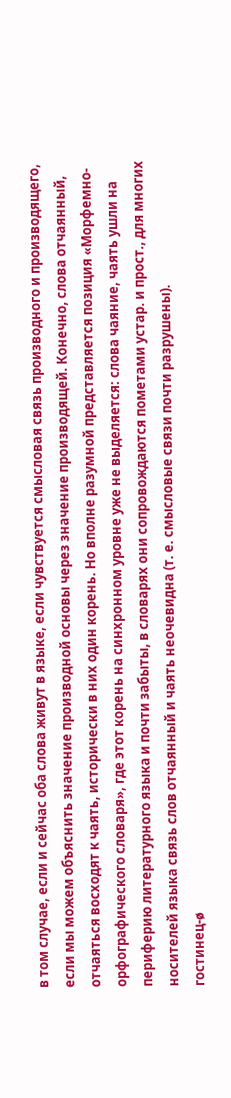в том случае, если и сейчас оба слова живут в языке, если чувствуется смысловая связь производного и производящего, если мы можем объяснить значение производной основы через значение производящей. Конечно, слова отчаянный, отчаяться восходят к чаять, исторически в них один корень. Но вполне разумной представляется позиция «Морфемно-орфографического словаря», где этот корень на синхронном уровне уже не выделяется: слова чаяние, чаять ушли на периферию литературного языка и почти забыты, в словарях они сопровождаются пометами устар. и прост., для многих носителей языка связь слов отчаянный и чаять неочевидна (т. е. смысловые связи почти разрушены).
гостинец-ø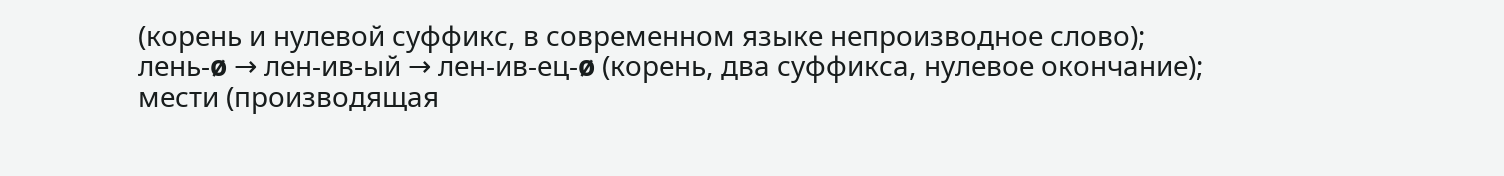(корень и нулевой суффикс, в современном языке непроизводное слово);
лень-ø → лен-ив-ый → лен-ив-ец-ø (корень, два суффикса, нулевое окончание);
мести (производящая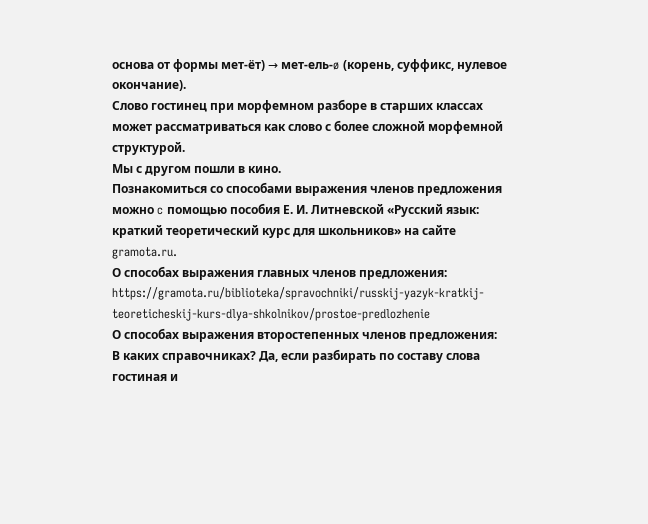основа от формы мет-ёт) → мет-ель-ø (корень, суффикс, нулевое окончание).
Слово гостинец при морфемном разборе в старших классах может рассматриваться как слово с более сложной морфемной структурой.
Мы с другом пошли в кино.
Познакомиться со способами выражения членов предложения можно c помощью пособия Е. И. Литневской «Русский язык: краткий теоретический курс для школьников» на сайте gramota.ru.
О способах выражения главных членов предложения: https://gramota.ru/biblioteka/spravochniki/russkij-yazyk-kratkij-teoreticheskij-kurs-dlya-shkolnikov/prostoe-predlozhenie
О способах выражения второстепенных членов предложения:
В каких справочниках? Да, если разбирать по составу слова гостиная и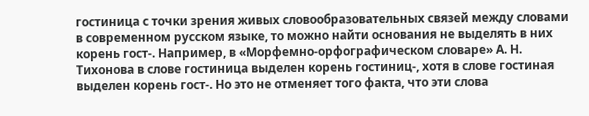гостиница с точки зрения живых словообразовательных связей между словами в современном русском языке, то можно найти основания не выделять в них корень гост-. Например, в «Морфемно-орфографическом словаре» А. Н. Тихонова в слове гостиница выделен корень гостиниц-, хотя в слове гостиная выделен корень гост-. Но это не отменяет того факта, что эти слова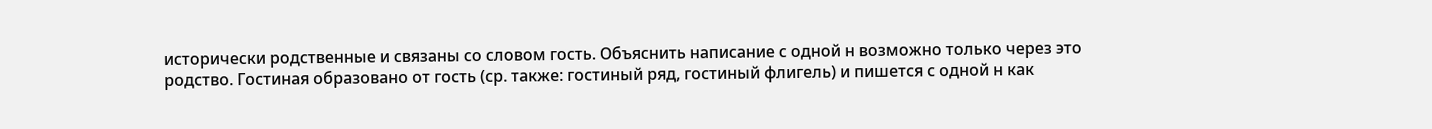исторически родственные и связаны со словом гость. Объяснить написание с одной н возможно только через это родство. Гостиная образовано от гость (ср. также: гостиный ряд, гостиный флигель) и пишется с одной н как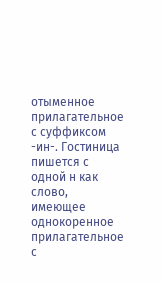отыменное прилагательное с суффиксом -ин-. Гостиница пишется с одной н как слово, имеющее однокоренное прилагательное с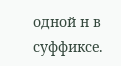одной н в суффиксе.